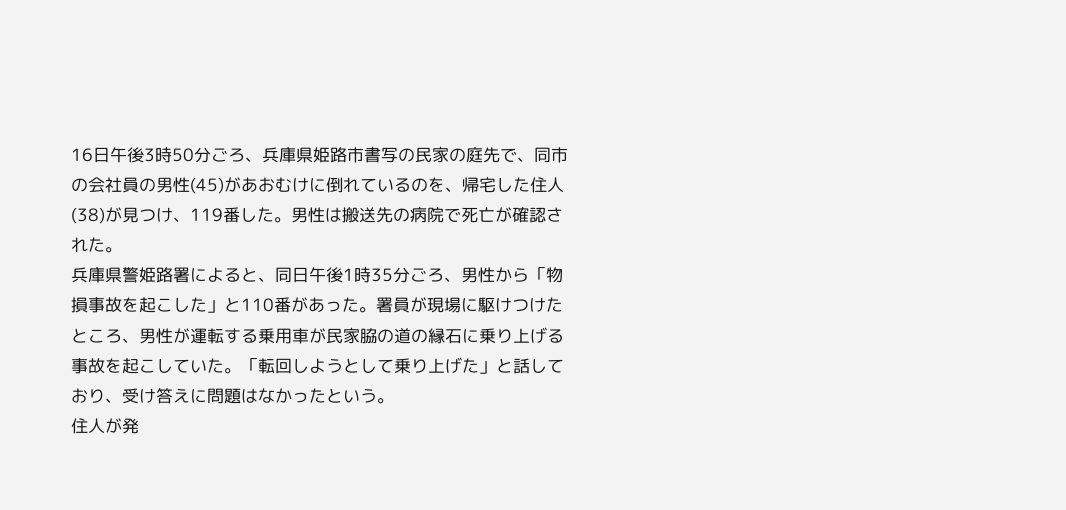16日午後3時50分ごろ、兵庫県姫路市書写の民家の庭先で、同市の会社員の男性(45)があおむけに倒れているのを、帰宅した住人(38)が見つけ、119番した。男性は搬送先の病院で死亡が確認された。
兵庫県警姫路署によると、同日午後1時35分ごろ、男性から「物損事故を起こした」と110番があった。署員が現場に駆けつけたところ、男性が運転する乗用車が民家脇の道の縁石に乗り上げる事故を起こしていた。「転回しようとして乗り上げた」と話しており、受け答えに問題はなかったという。
住人が発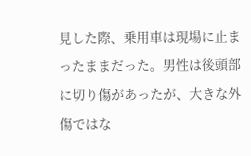見した際、乗用車は現場に止まったままだった。男性は後頭部に切り傷があったが、大きな外傷ではな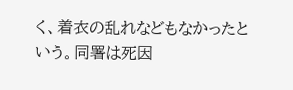く、着衣の乱れなどもなかったという。同署は死因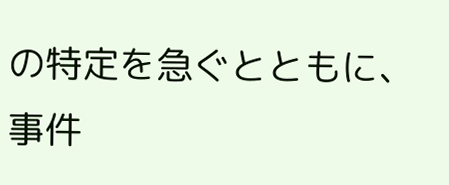の特定を急ぐとともに、事件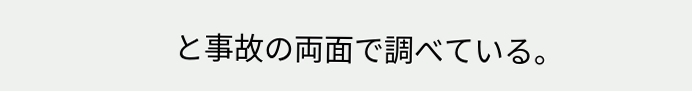と事故の両面で調べている。